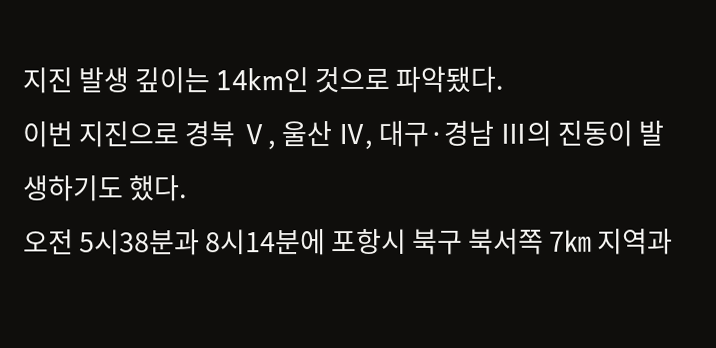지진 발생 깊이는 14km인 것으로 파악됐다.
이번 지진으로 경북 Ⅴ, 울산 Ⅳ, 대구·경남 Ⅲ의 진동이 발생하기도 했다.
오전 5시38분과 8시14분에 포항시 북구 북서쪽 7㎞ 지역과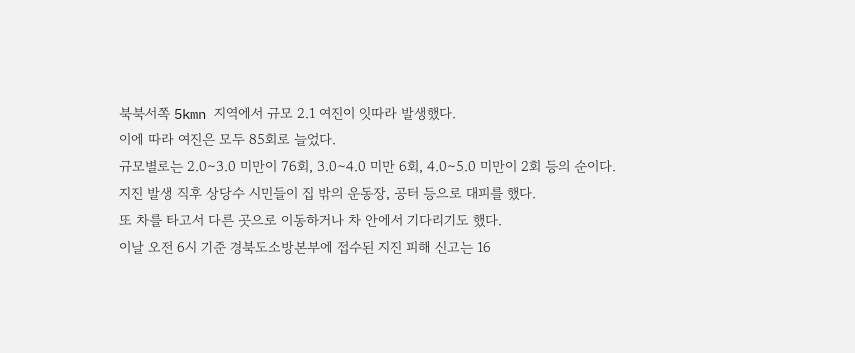북북서쪽 5kmn 지역에서 규모 2.1 여진이 잇따라 발생했다.
이에 따라 여진은 모두 85회로 늘었다.
규모별로는 2.0∼3.0 미만이 76회, 3.0∼4.0 미만 6회, 4.0∼5.0 미만이 2회 등의 순이다.
지진 발생 직후 상당수 시민들이 집 밖의 운동장, 공터 등으로 대피를 했다.
또 차를 타고서 다른 곳으로 이동하거나 차 안에서 기다리기도 했다.
이날 오전 6시 기준 경북도소방본부에 접수된 지진 피해 신고는 16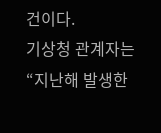건이다.
기상청 관계자는 “지난해 발생한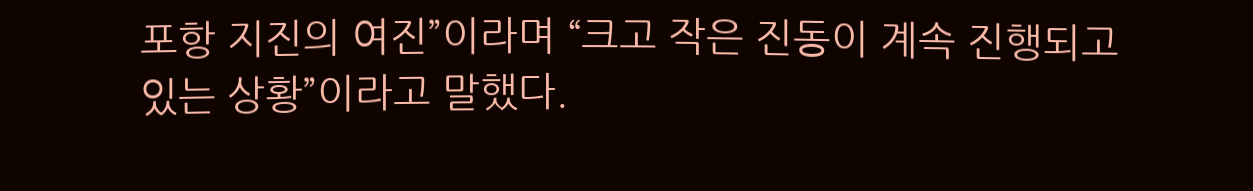포항 지진의 여진”이라며 “크고 작은 진동이 계속 진행되고 있는 상황”이라고 말했다.